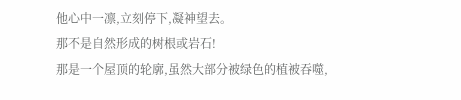他心中一凛,立刻停下,凝神望去。
那不是自然形成的树根或岩石!
那是一个屋顶的轮廓,虽然大部分被绿色的植被吞噬,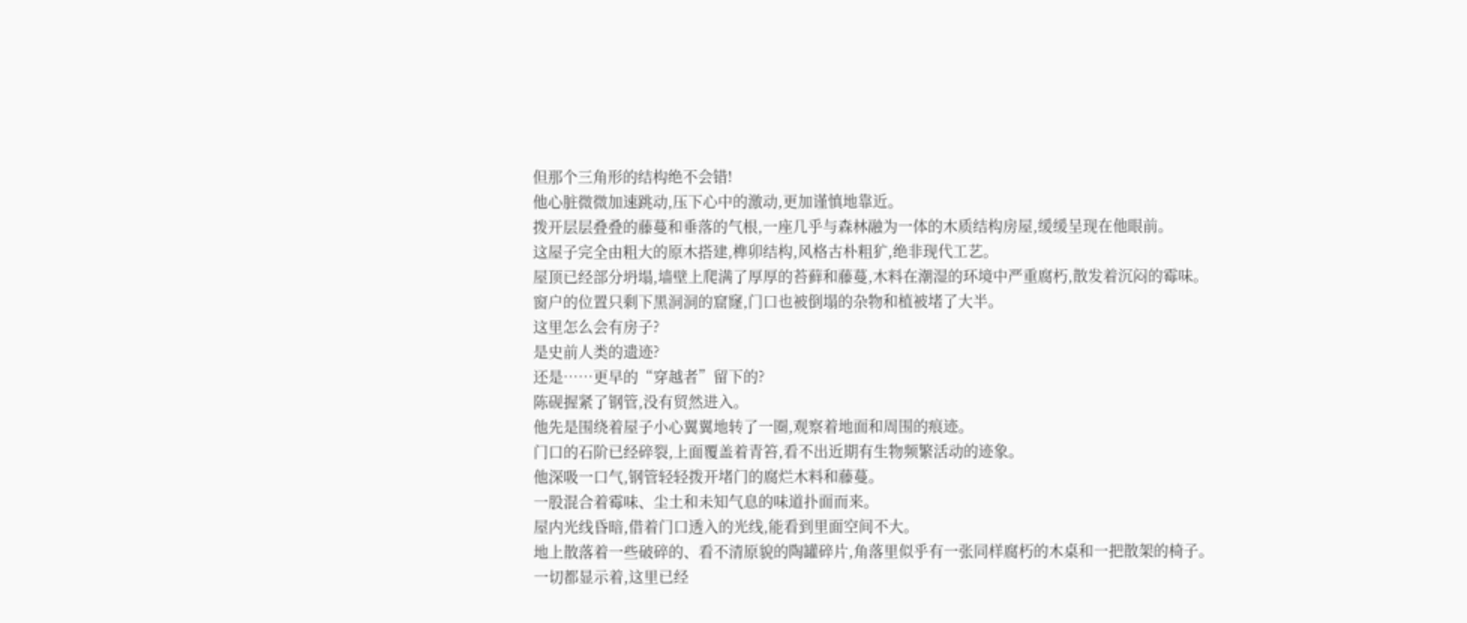但那个三角形的结构绝不会错!
他心脏微微加速跳动,压下心中的激动,更加谨慎地靠近。
拨开层层叠叠的藤蔓和垂落的气根,一座几乎与森林融为一体的木质结构房屋,缓缓呈现在他眼前。
这屋子完全由粗大的原木搭建,榫卯结构,风格古朴粗犷,绝非现代工艺。
屋顶已经部分坍塌,墙壁上爬满了厚厚的苔藓和藤蔓,木料在潮湿的环境中严重腐朽,散发着沉闷的霉味。
窗户的位置只剩下黑洞洞的窟窿,门口也被倒塌的杂物和植被堵了大半。
这里怎么会有房子?
是史前人类的遗迹?
还是……更早的“穿越者”留下的?
陈砚握紧了钢管,没有贸然进入。
他先是围绕着屋子小心翼翼地转了一圈,观察着地面和周围的痕迹。
门口的石阶已经碎裂,上面覆盖着青笞,看不出近期有生物频繁活动的迹象。
他深吸一口气,钢管轻轻拨开堵门的腐烂木料和藤蔓。
一股混合着霉味、尘土和未知气息的味道扑面而来。
屋内光线昏暗,借着门口透入的光线,能看到里面空间不大。
地上散落着一些破碎的、看不清原貌的陶罐碎片,角落里似乎有一张同样腐朽的木桌和一把散架的椅子。
一切都显示着,这里已经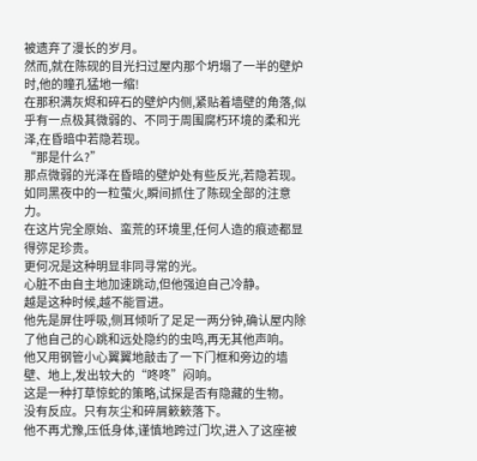被遗弃了漫长的岁月。
然而,就在陈砚的目光扫过屋内那个坍塌了一半的壁炉时,他的瞳孔猛地一缩!
在那积满灰烬和碎石的壁炉内侧,紧贴着墙壁的角落,似乎有一点极其微弱的、不同于周围腐朽环境的柔和光泽,在昏暗中若隐若现。
“那是什么?”
那点微弱的光泽在昏暗的壁炉处有些反光,若隐若现。
如同黑夜中的一粒萤火,瞬间抓住了陈砚全部的注意力。
在这片完全原始、蛮荒的环境里,任何人造的痕迹都显得弥足珍贵。
更何况是这种明显非同寻常的光。
心脏不由自主地加速跳动,但他强迫自己冷静。
越是这种时候,越不能冒进。
他先是屏住呼吸,侧耳倾听了足足一两分钟,确认屋内除了他自己的心跳和远处隐约的虫鸣,再无其他声响。
他又用钢管小心翼翼地敲击了一下门框和旁边的墙壁、地上,发出较大的“咚咚”闷响。
这是一种打草惊蛇的策略,试探是否有隐藏的生物。
没有反应。只有灰尘和碎屑簌簌落下。
他不再尤豫,压低身体,谨慎地跨过门坎,进入了这座被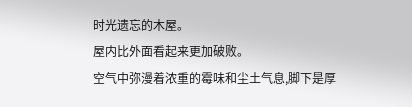时光遗忘的木屋。
屋内比外面看起来更加破败。
空气中弥漫着浓重的霉味和尘土气息,脚下是厚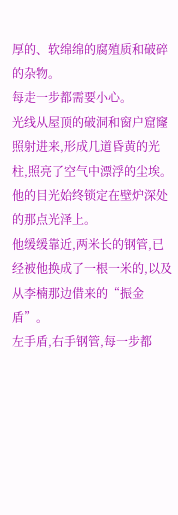厚的、软绵绵的腐殖质和破碎的杂物。
每走一步都需要小心。
光线从屋顶的破洞和窗户窟窿照射进来,形成几道昏黄的光柱,照亮了空气中漂浮的尘埃。
他的目光始终锁定在壁炉深处的那点光泽上。
他缓缓靠近,两米长的钢管,已经被他换成了一根一米的,以及从李楠那边借来的“振金盾”。
左手盾,右手钢管,每一步都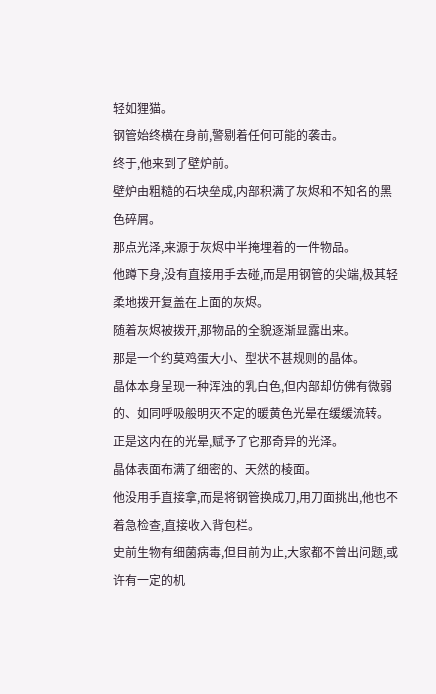轻如狸猫。
钢管始终横在身前,警剔着任何可能的袭击。
终于,他来到了壁炉前。
壁炉由粗糙的石块垒成,内部积满了灰烬和不知名的黑色碎屑。
那点光泽,来源于灰烬中半掩埋着的一件物品。
他蹲下身,没有直接用手去碰,而是用钢管的尖端,极其轻柔地拨开复盖在上面的灰烬。
随着灰烬被拨开,那物品的全貌逐渐显露出来。
那是一个约莫鸡蛋大小、型状不甚规则的晶体。
晶体本身呈现一种浑浊的乳白色,但内部却仿佛有微弱的、如同呼吸般明灭不定的暖黄色光晕在缓缓流转。
正是这内在的光晕,赋予了它那奇异的光泽。
晶体表面布满了细密的、天然的棱面。
他没用手直接拿,而是将钢管换成刀,用刀面挑出,他也不着急检查,直接收入背包栏。
史前生物有细菌病毒,但目前为止,大家都不曾出问题,或许有一定的机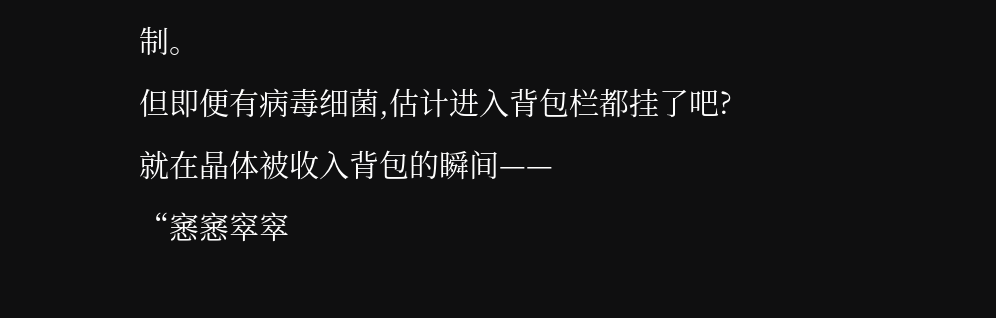制。
但即便有病毒细菌,估计进入背包栏都挂了吧?
就在晶体被收入背包的瞬间——
“窸窸窣窣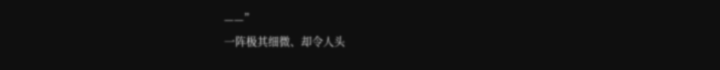——”
一阵极其细微、却令人头